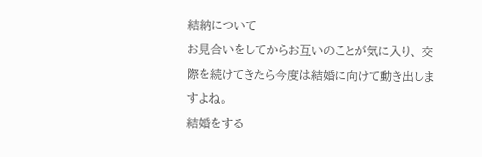結納について
お見合いをしてからお互いのことが気に入り、 交際を続けてきたら今度は結婚に向けて動き出しますよね。
結婚をする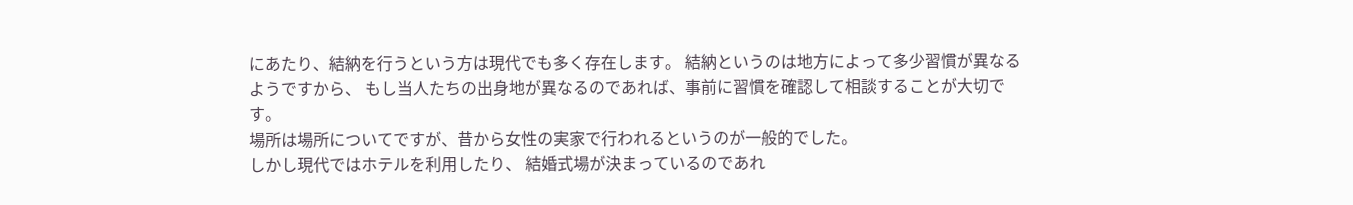にあたり、結納を行うという方は現代でも多く存在します。 結納というのは地方によって多少習慣が異なるようですから、 もし当人たちの出身地が異なるのであれば、事前に習慣を確認して相談することが大切です。
場所は場所についてですが、昔から女性の実家で行われるというのが一般的でした。
しかし現代ではホテルを利用したり、 結婚式場が決まっているのであれ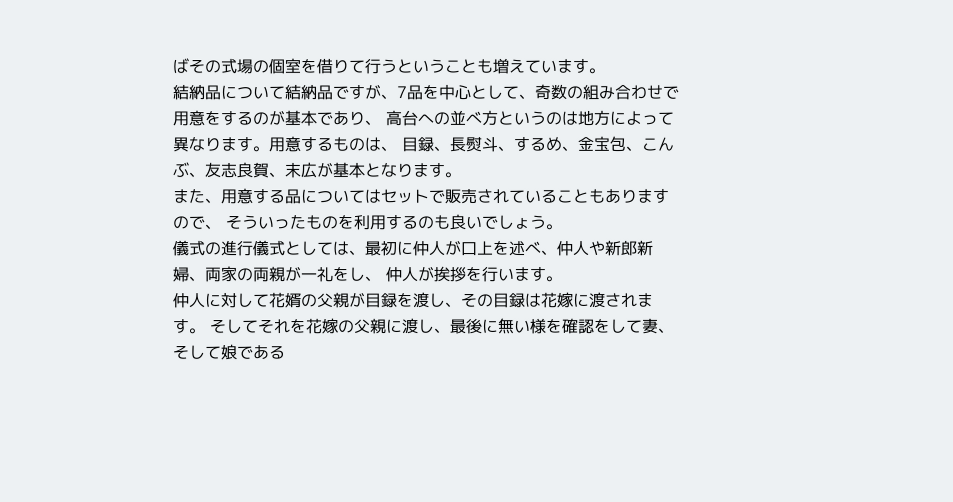ばその式場の個室を借りて行うということも増えています。
結納品について結納品ですが、7品を中心として、奇数の組み合わせで用意をするのが基本であり、 高台への並べ方というのは地方によって異なります。用意するものは、 目録、長熨斗、するめ、金宝包、こんぶ、友志良賀、末広が基本となります。
また、用意する品についてはセットで販売されていることもありますので、 そういったものを利用するのも良いでしょう。
儀式の進行儀式としては、最初に仲人が口上を述べ、仲人や新郎新婦、両家の両親が一礼をし、 仲人が挨拶を行います。
仲人に対して花婿の父親が目録を渡し、その目録は花嫁に渡されます。 そしてそれを花嫁の父親に渡し、最後に無い様を確認をして妻、そして娘である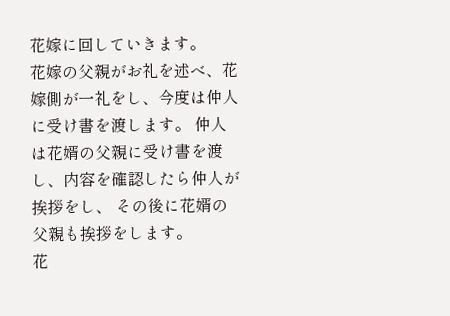花嫁に回していきます。
花嫁の父親がお礼を述べ、花嫁側が一礼をし、今度は仲人に受け書を渡します。 仲人は花婿の父親に受け書を渡し、内容を確認したら仲人が挨拶をし、 その後に花婿の父親も挨拶をします。
花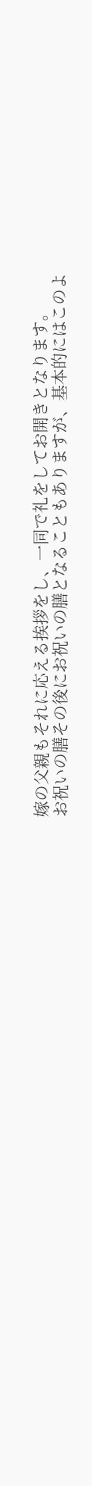嫁の父親もそれに応える挨拶をし、一同で礼をしてお開きとなります。
お祝いの膳その後にお祝いの膳となることもありますが、基本的にはこのよ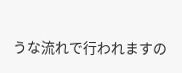うな流れで行われますの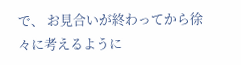で、 お見合いが終わってから徐々に考えるように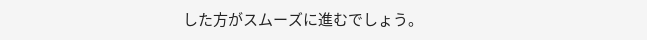した方がスムーズに進むでしょう。